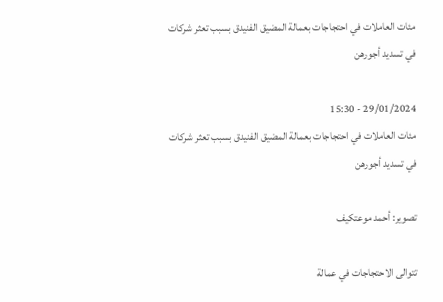مئات العاملات في احتجاجات بعمالة المضيق الفنيدق بسبب تعثر شركات في تسديد أجورهن

29/01/2024 - 15:30
مئات العاملات في احتجاجات بعمالة المضيق الفنيدق بسبب تعثر شركات في تسديد أجورهن

تصوير: أحمد موعتكيف

تتوالى الاحتجاجات في عمالة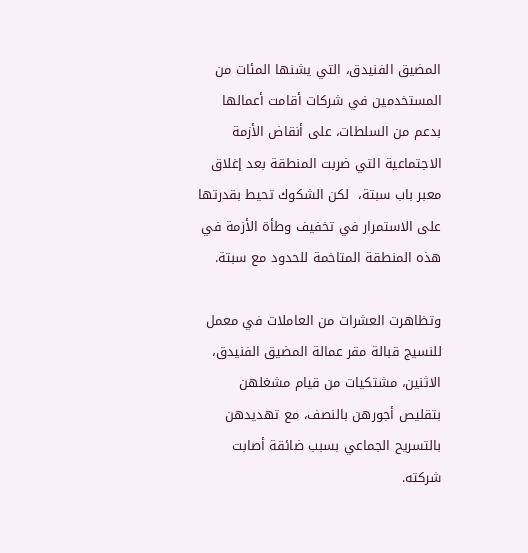المضيق الفنيدق، التي يشنها المئات من المستخدمين في شركات أقامت أعمالها بدعم من السلطات، على أنقاض الأزمة الاجتماعية التي ضربت المنطقة بعد إغلاق معبر باب سبتة،  لكن الشكوك تحيط بقدرتها على الاستمرار في تخفيف وطأة الأزمة في هذه المنطقة المتاخمة للحدود مع سبتة.

وتظاهرت العشرات من العاملات في معمل للنسيج قبالة مقر عمالة المضيق الفنيدق، الاثنين، مشتكيات من قيام مشغلهن بتقليص أجورهن بالنصف، مع تهديدهن بالتسريح الجماعي بسبب ضائقة أصابت شركته.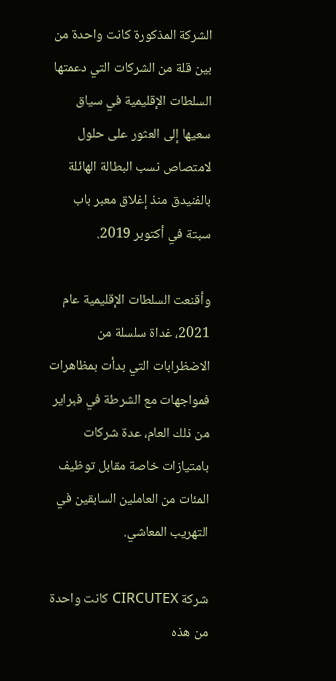الشركة المذكورة كانت واحدة من بين قلة من الشركات التي دعمتها السلطات الإقليمية في سياق سعيها إلى العثور على حلول لامتصاص نسب البطالة الهائلة بالفنيدق منذ إغلاق معبر باب سبتة في أكتوبر 2019.

وأقنعت السلطات الإقليمية عام 2021، غداة سلسلة من الاضظرابات التي بدأت بمظاهرات فمواجهات مع الشرطة في فبراير من ذلك العام، عدة شركات بامتيازات خاصة مقابل توظيف المئات من العاملين السابقين في التهريب المعاشي.

شركة CIRCUTEX كانت واحدة من هذه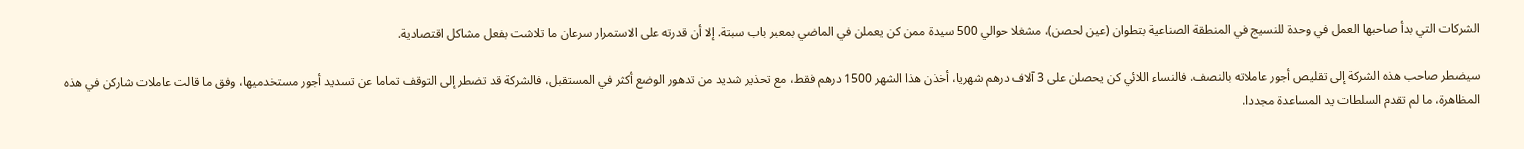الشركات التي بدأ صاحبها العمل في وحدة للنسيج في المنطقة الصناعية بتطوان (عين لحصن)، مشغلا حوالي 500 سيدة ممن كن يعملن في الماضي بمعبر باب سبتة. إلا أن قدرته على الاستمرار سرعان ما تلاشت بفعل مشاكل اقتصادية.

سيضطر صاحب هذه الشركة إلى تقليص أجور عاملاته بالنصف. فالنساء اللائي كن يحصلن على 3 آلاف درهم شهريا، أخذن هذا الشهر 1500 درهم فقط، مع تحذير شديد من تدهور الوضع أكثر في المستقبل، فالشركة قد تضطر إلى التوقف تماما عن تسديد أجور مستخدميها، وفق ما قالت عاملات شاركن في هذه المظاهرة، ما لم تقدم السلطات يد المساعدة مجددا.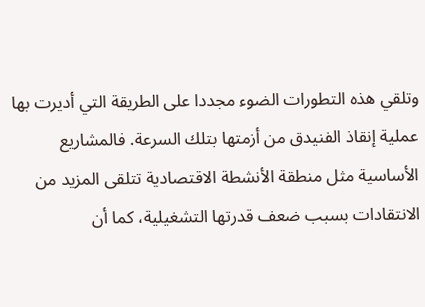وتلقي هذه التطورات الضوء مجددا على الطريقة التي أديرت بها عملية إنقاذ الفنيدق من أزمتها بتلك السرعة. فالمشاريع الأساسية مثل منطقة الأنشطة الاقتصادية تتلقى المزيد من الانتقادات بسبب ضعف قدرتها التشغيلية، كما أن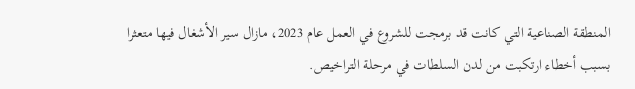المنطقة الصناعية التي كانت قد برمجت للشروع في العمل عام 2023، مازال سير الأشغال فيها متعثرا بسبب أخطاء ارتكبت من لدن السلطات في مرحلة التراخيص.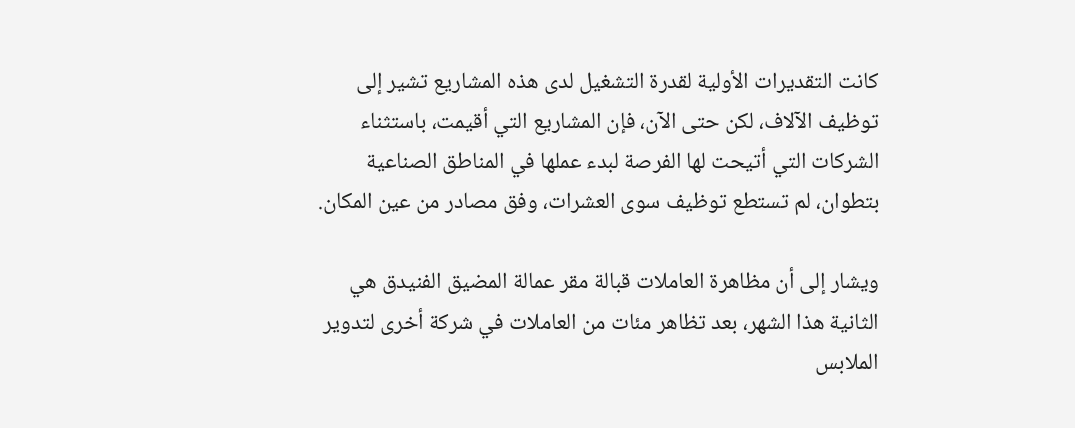كانت التقديرات الأولية لقدرة التشغيل لدى هذه المشاريع تشير إلى توظيف الآلاف، لكن حتى الآن، فإن المشاريع التي أقيمت، باستثناء الشركات التي أتيحت لها الفرصة لبدء عملها في المناطق الصناعية بتطوان، لم تستطع توظيف سوى العشرات، وفق مصادر من عين المكان.

ويشار إلى أن مظاهرة العاملات قبالة مقر عمالة المضيق الفنيدق هي الثانية هذا الشهر، بعد تظاهر مئات من العاملات في شركة أخرى لتدوير الملابس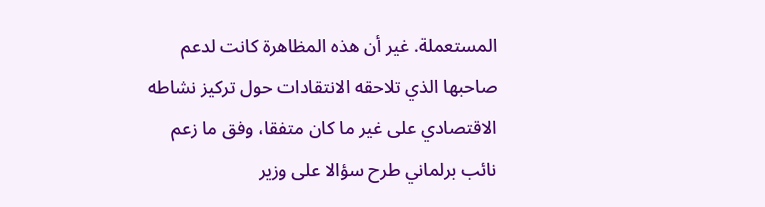المستعملة. غير أن هذه المظاهرة كانت لدعم صاحبها الذي تلاحقه الانتقادات حول تركيز نشاطه الاقتصادي على غير ما كان متفقا، وفق ما زعم نائب برلماني طرح سؤالا على وزير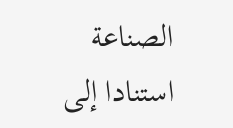الصناعة استنادا إلى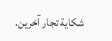شكاية تجار آخرين.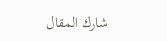شارك المقال